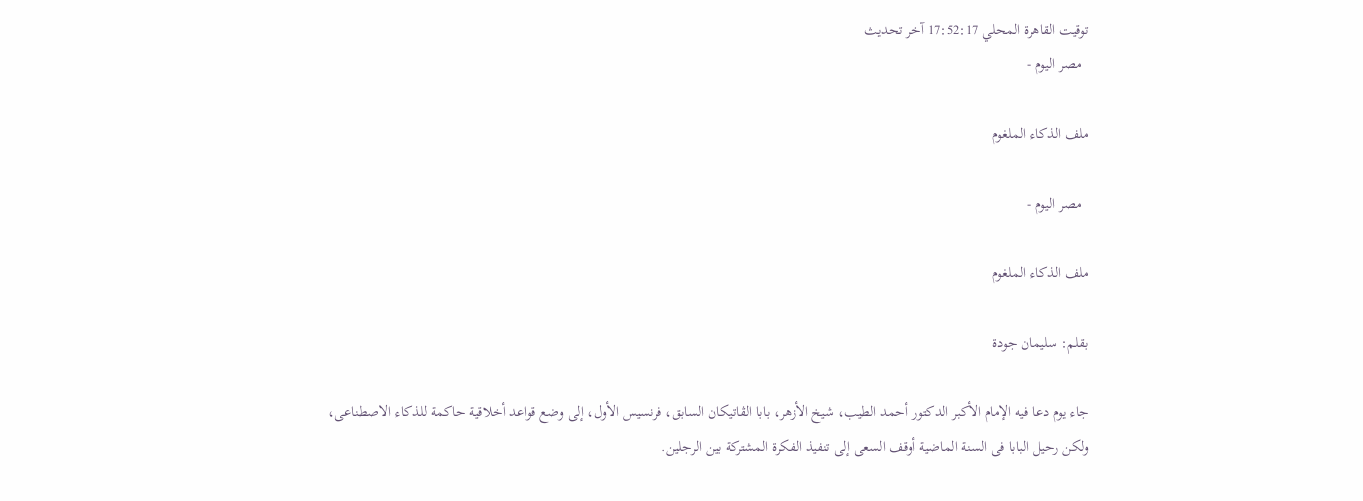توقيت القاهرة المحلي 17:52:17 آخر تحديث
  مصر اليوم -

ملف الذكاء الملغوم

  مصر اليوم -

ملف الذكاء الملغوم

بقلم: سليمان جودة

جاء يوم دعا فيه الإمام الأكبر الدكتور أحمد الطيب، شيخ الأزهر، بابا الڤاتيكان السابق، فرنسيس الأول، إلى وضع قواعد أخلاقية حاكمة للذكاء الاصطناعى، ولكن رحيل البابا فى السنة الماضية أوقف السعى إلى تنفيذ الفكرة المشتركة بين الرجلين.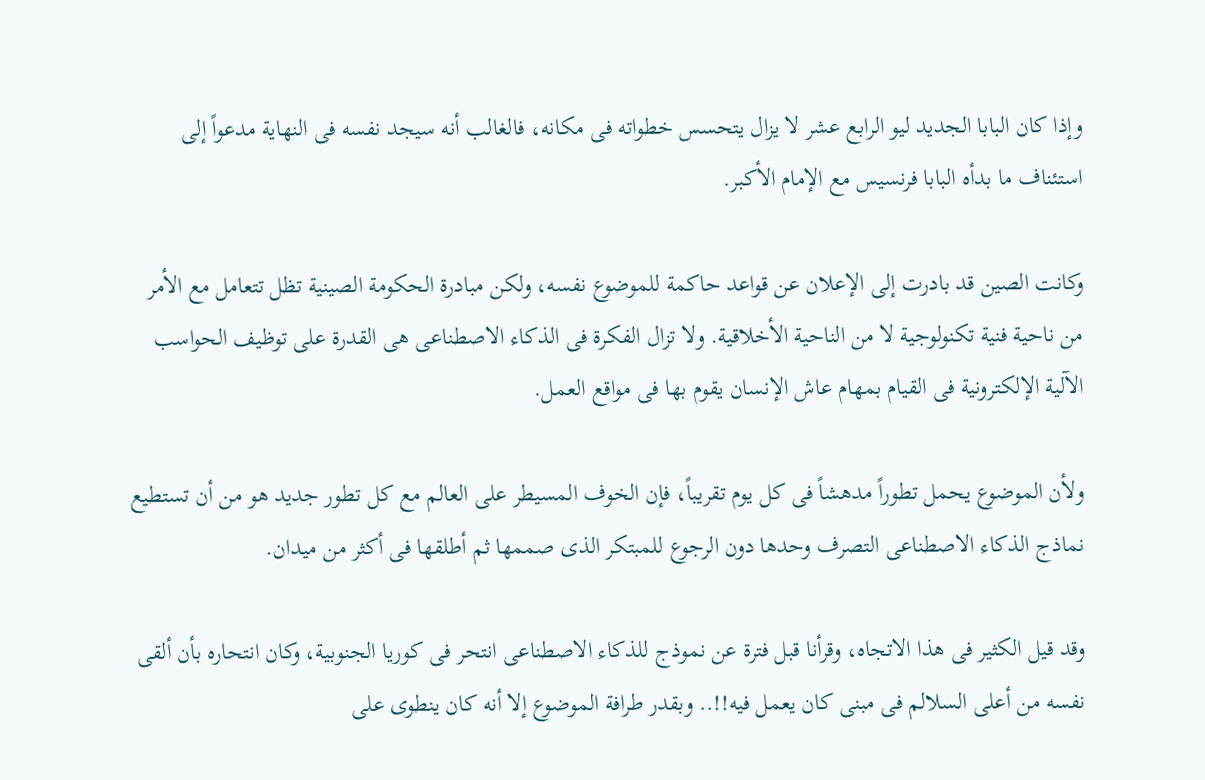وإذا كان البابا الجديد ليو الرابع عشر لا يزال يتحسس خطواته فى مكانه، فالغالب أنه سيجد نفسه فى النهاية مدعواً إلى استئناف ما بدأه البابا فرنسيس مع الإمام الأكبر.

وكانت الصين قد بادرت إلى الإعلان عن قواعد حاكمة للموضوع نفسه، ولكن مبادرة الحكومة الصينية تظل تتعامل مع الأمر من ناحية فنية تكنولوجية لا من الناحية الأخلاقية. ولا تزال الفكرة فى الذكاء الاصطناعى هى القدرة على توظيف الحواسب الآلية الإلكترونية فى القيام بمهام عاش الإنسان يقوم بها فى مواقع العمل.

ولأن الموضوع يحمل تطوراً مدهشاً فى كل يوم تقريباً، فإن الخوف المسيطر على العالم مع كل تطور جديد هو من أن تستطيع نماذج الذكاء الاصطناعى التصرف وحدها دون الرجوع للمبتكر الذى صممها ثم أطلقها فى أكثر من ميدان.

وقد قيل الكثير فى هذا الاتجاه، وقرأنا قبل فترة عن نموذج للذكاء الاصطناعى انتحر فى كوريا الجنوبية، وكان انتحاره بأن ألقى نفسه من أعلى السلالم فى مبنى كان يعمل فيه!!.. وبقدر طرافة الموضوع إلا أنه كان ينطوى على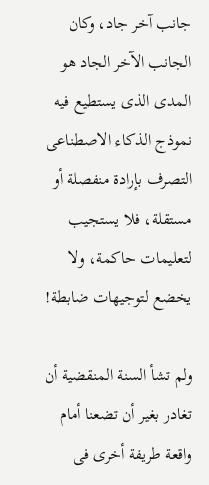جانب آخر جاد، وكان الجانب الآخر الجاد هو المدى الذى يستطيع فيه نموذج الذكاء الاصطناعى التصرف بإرادة منفصلة أو مستقلة، فلا يستجيب لتعليمات حاكمة، ولا يخضع لتوجيهات ضابطة!

ولم تشأ السنة المنقضية أن تغادر بغير أن تضعنا أمام واقعة طريفة أخرى فى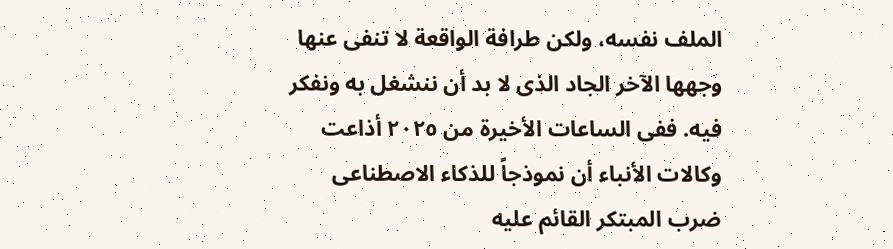الملف نفسه، ولكن طرافة الواقعة لا تنفى عنها وجهها الآخر الجاد الذى لا بد أن ننشغل به ونفكر فيه. ففى الساعات الأخيرة من ٢٠٢٥ أذاعت وكالات الأنباء أن نموذجاً للذكاء الاصطناعى ضرب المبتكر القائم عليه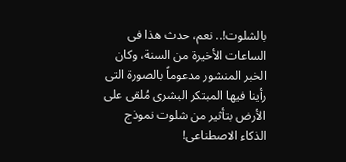بالشلوت!.. نعم، حدث هذا فى الساعات الأخيرة من السنة، وكان الخبر المنشور مدعوماً بالصورة التى رأينا فيها المبتكر البشرى مُلقى على الأرض بتأثير من شلوت نموذج الذكاء الاصطناعى!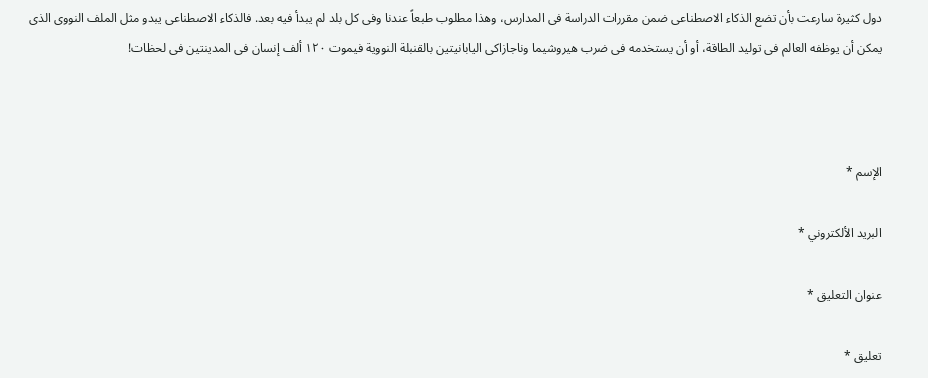دول كثيرة سارعت بأن تضع الذكاء الاصطناعى ضمن مقررات الدراسة فى المدارس، وهذا مطلوب طبعاً عندنا وفى كل بلد لم يبدأ فيه بعد. فالذكاء الاصطناعى يبدو مثل الملف النووى الذى يمكن أن يوظفه العالم فى توليد الطاقة، أو أن يستخدمه فى ضرب هيروشيما وناجازاكى اليابانيتين بالقنبلة النووية فيموت ١٢٠ ألف إنسان فى المدينتين فى لحظات!



الإسم *

البريد الألكتروني *

عنوان التعليق *

تعليق *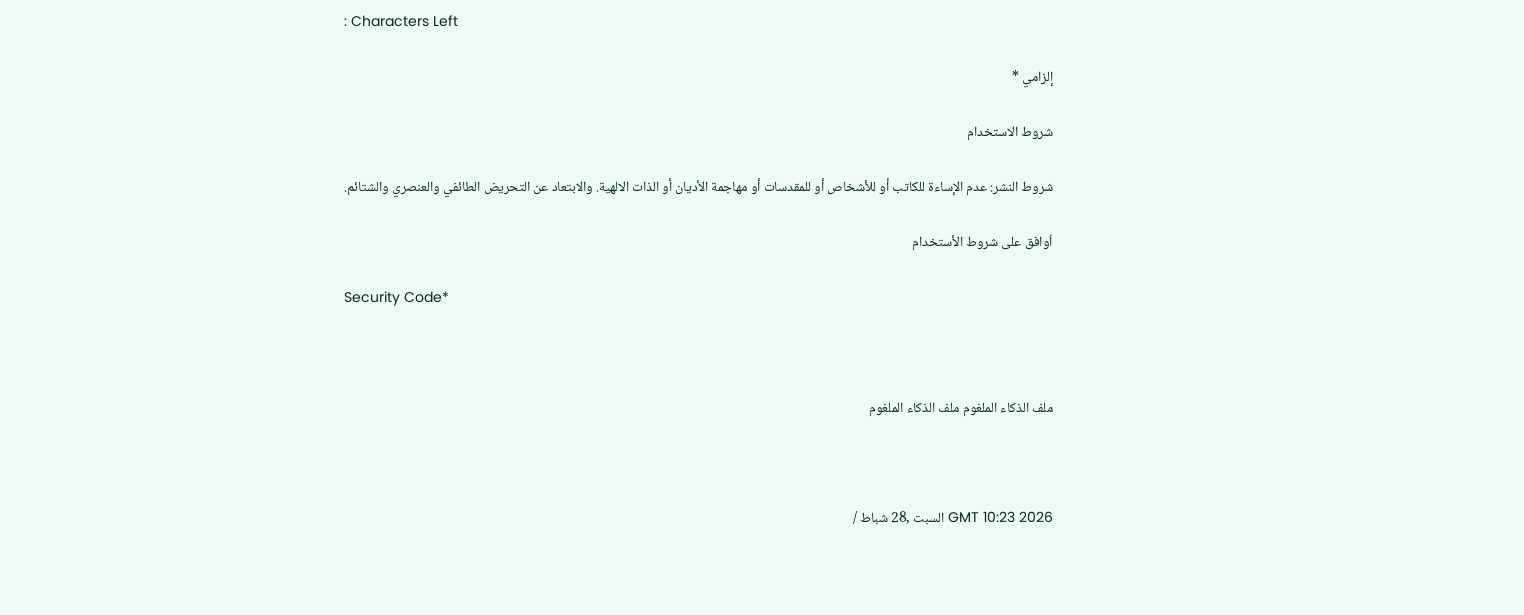: Characters Left

إلزامي *

شروط الاستخدام

شروط النشر: عدم الإساءة للكاتب أو للأشخاص أو للمقدسات أو مهاجمة الأديان أو الذات الالهية. والابتعاد عن التحريض الطائفي والعنصري والشتائم.

اُوافق على شروط الأستخدام

Security Code*



ملف الذكاء الملغوم ملف الذكاء الملغوم



GMT 10:23 2026 السبت ,28 شباط /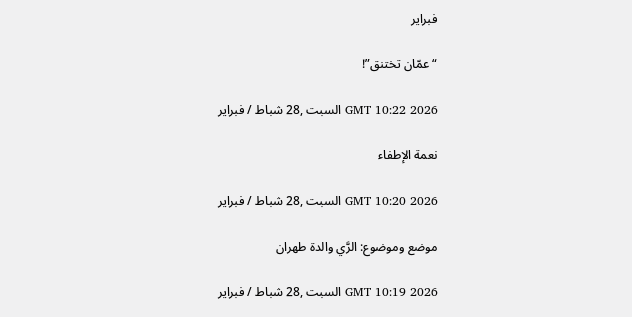فبراير

“عمّان تختنق”!

GMT 10:22 2026 السبت ,28 شباط / فبراير

نعمة الإطفاء

GMT 10:20 2026 السبت ,28 شباط / فبراير

موضع وموضوع: الرَّي والدة طهران

GMT 10:19 2026 السبت ,28 شباط / فبراير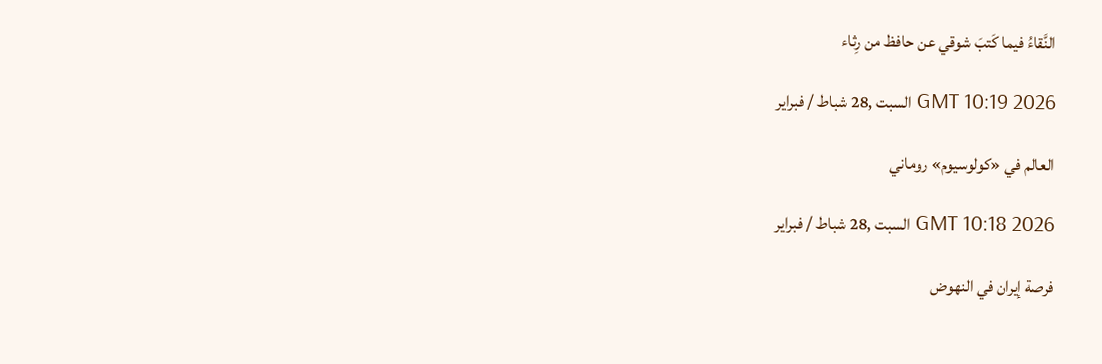النَّقاءُ فيما كَتبَ شوقي عن حافظ من رِثاء

GMT 10:19 2026 السبت ,28 شباط / فبراير

العالم في «كولوسيوم» روماني

GMT 10:18 2026 السبت ,28 شباط / فبراير

فرصة إيران في النهوض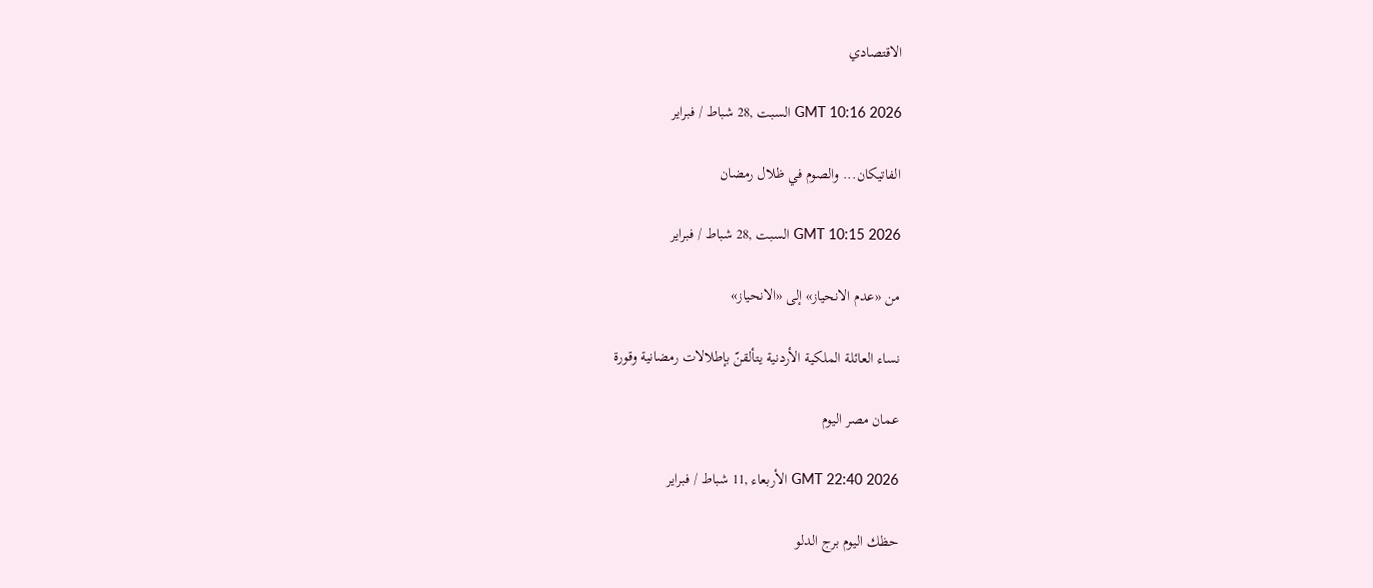الاقتصادي

GMT 10:16 2026 السبت ,28 شباط / فبراير

الفاتيكان... والصوم في ظلال رمضان

GMT 10:15 2026 السبت ,28 شباط / فبراير

من «عدم الانحياز» إلى «الانحياز»

نساء العائلة الملكية الأردنية يتألقنّ بإطلالات رمضانية وقورة

عمان مصر اليوم

GMT 22:40 2026 الأربعاء ,11 شباط / فبراير

حظك اليوم برج الدلو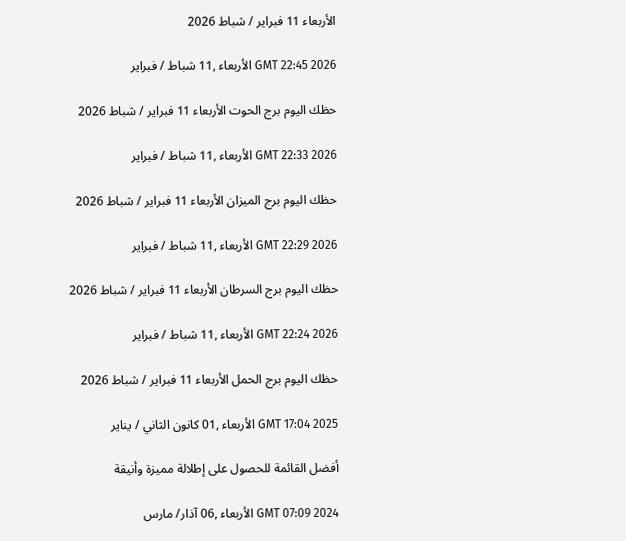الأربعاء 11 فبراير / شباط 2026

GMT 22:45 2026 الأربعاء ,11 شباط / فبراير

حظك اليوم برج الحوت الأربعاء 11 فبراير / شباط 2026

GMT 22:33 2026 الأربعاء ,11 شباط / فبراير

حظك اليوم برج الميزان الأربعاء 11 فبراير / شباط 2026

GMT 22:29 2026 الأربعاء ,11 شباط / فبراير

حظك اليوم برج السرطان الأربعاء 11 فبراير / شباط 2026

GMT 22:24 2026 الأربعاء ,11 شباط / فبراير

حظك اليوم برج الحمل الأربعاء 11 فبراير / شباط 2026

GMT 17:04 2025 الأربعاء ,01 كانون الثاني / يناير

أفضل القائمة للحصول على إطلالة مميزة وأنيقة

GMT 07:09 2024 الأربعاء ,06 آذار/ مارس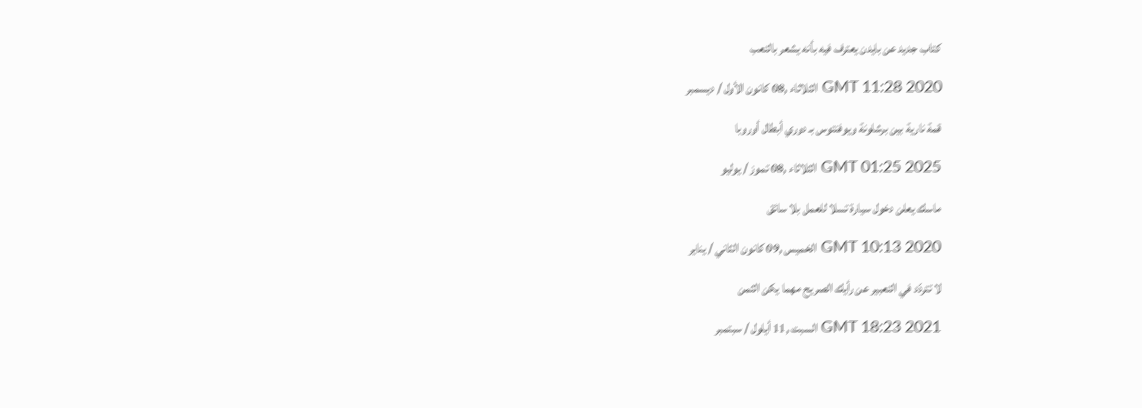كتاب جديد عن بايدن يعترف فيه بأنه يشعر بالتعب

GMT 11:28 2020 الثلاثاء ,08 كانون الأول / ديسمبر

قمة نارية بين برشلونة ويوفنتوس بـ دوري أبطال أوروبا

GMT 01:25 2025 الثلاثاء ,08 تموز / يوليو

ماسك يعلن دخول سيارة تسلا للعمل بلا سائق

GMT 10:13 2020 الخميس ,09 كانون الثاني / يناير

لا تتردّد في التعبير عن رأيك الصريح مهما يكن الثمن

GMT 18:23 2021 السبت ,11 أيلول / سبتمبر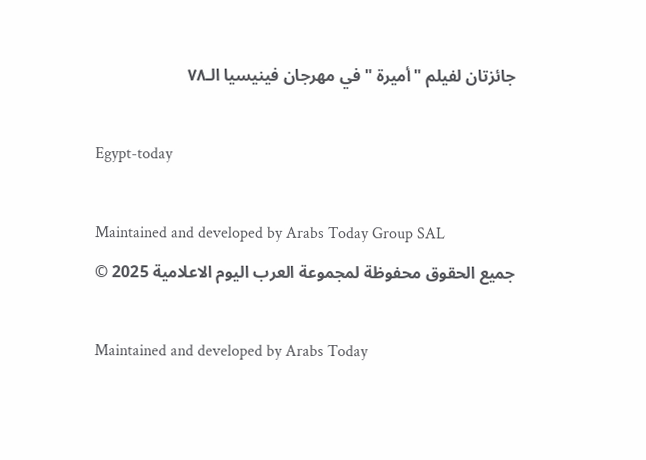جائزتان لفيلم "أميرة "في مهرجان فينيسيا الـ٧٨

Egypt-today

Maintained and developed by Arabs Today Group SAL
جميع الحقوق محفوظة لمجموعة العرب اليوم الاعلامية 2025 ©

Maintained and developed by Arabs Today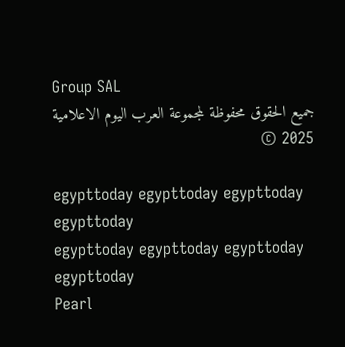Group SAL
جميع الحقوق محفوظة لمجموعة العرب اليوم الاعلامية 2025 ©

egypttoday egypttoday egypttoday egypttoday
egypttoday egypttoday egypttoday
egypttoday
Pearl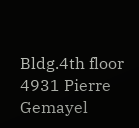Bldg.4th floor 4931 Pierre Gemayel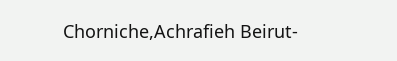Chorniche,Achrafieh Beirut-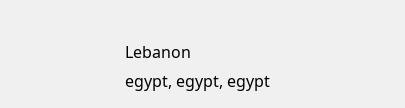Lebanon
egypt, egypt, egypt